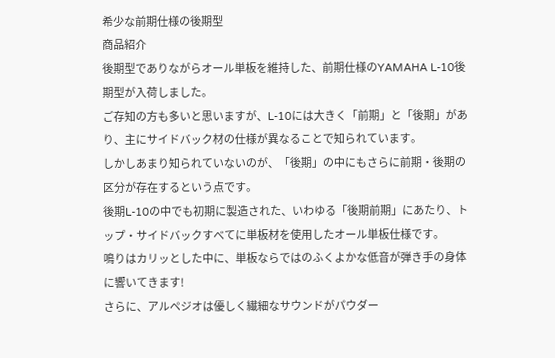希少な前期仕様の後期型
商品紹介
後期型でありながらオール単板を維持した、前期仕様のYAMAHA L-10後期型が入荷しました。
ご存知の方も多いと思いますが、L-10には大きく「前期」と「後期」があり、主にサイドバック材の仕様が異なることで知られています。
しかしあまり知られていないのが、「後期」の中にもさらに前期・後期の区分が存在するという点です。
後期L-10の中でも初期に製造された、いわゆる「後期前期」にあたり、トップ・サイドバックすべてに単板材を使用したオール単板仕様です。
鳴りはカリッとした中に、単板ならではのふくよかな低音が弾き手の身体に響いてきます!
さらに、アルペジオは優しく繊細なサウンドがパウダー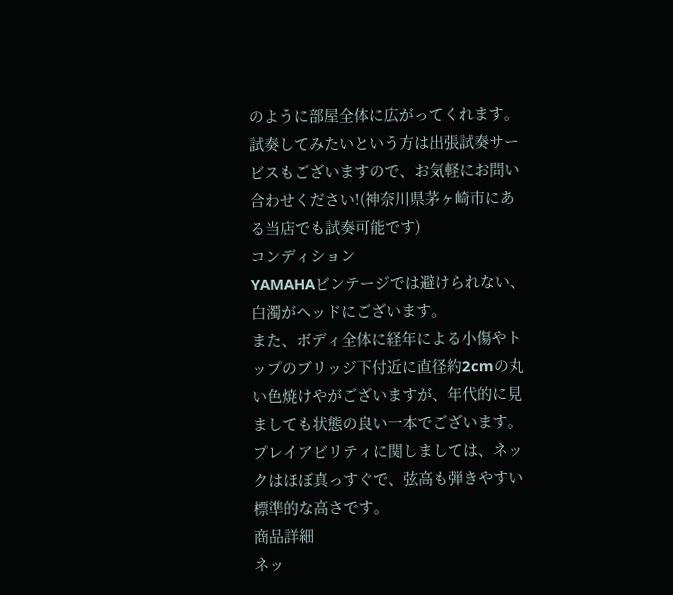のように部屋全体に広がってくれます。
試奏してみたいという方は出張試奏サービスもございますので、お気軽にお問い合わせください!(神奈川県茅ヶ崎市にある当店でも試奏可能です)
コンディション
YAMAHAビンテージでは避けられない、白濁がヘッドにございます。
また、ボディ全体に経年による小傷やトップのブリッジ下付近に直径約2cmの丸い色焼けやがございますが、年代的に見ましても状態の良い一本でございます。
プレイアビリティに関しましては、ネックはほぼ真っすぐで、弦高も弾きやすい標準的な高さです。
商品詳細
ネッ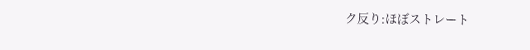ク反り:ほぼストレート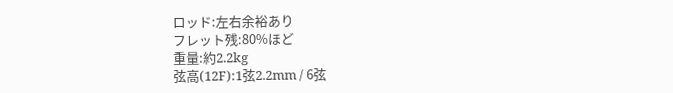ロッド:左右余裕あり
フレット残:80%ほど
重量:約2.2kg
弦高(12F):1弦2.2mm / 6弦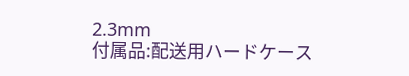2.3mm
付属品:配送用ハードケース